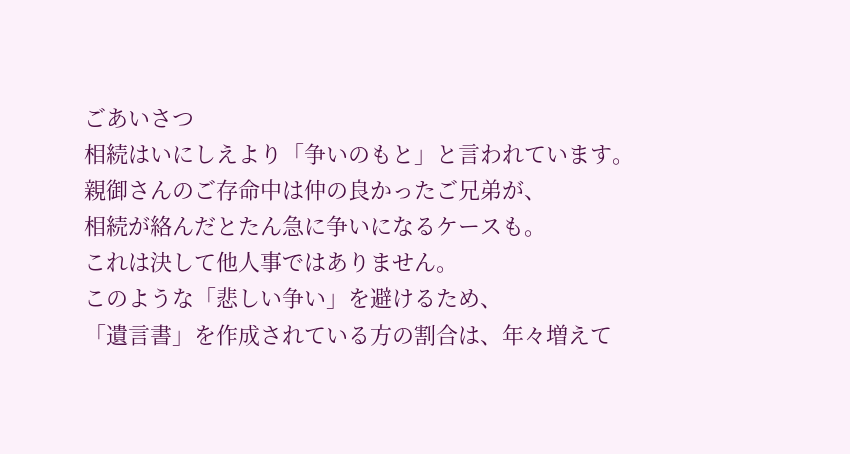ごあいさつ
相続はいにしえより「争いのもと」と言われています。
親御さんのご存命中は仲の良かったご兄弟が、
相続が絡んだとたん急に争いになるケースも。
これは決して他人事ではありません。
このような「悲しい争い」を避けるため、
「遺言書」を作成されている方の割合は、年々増えて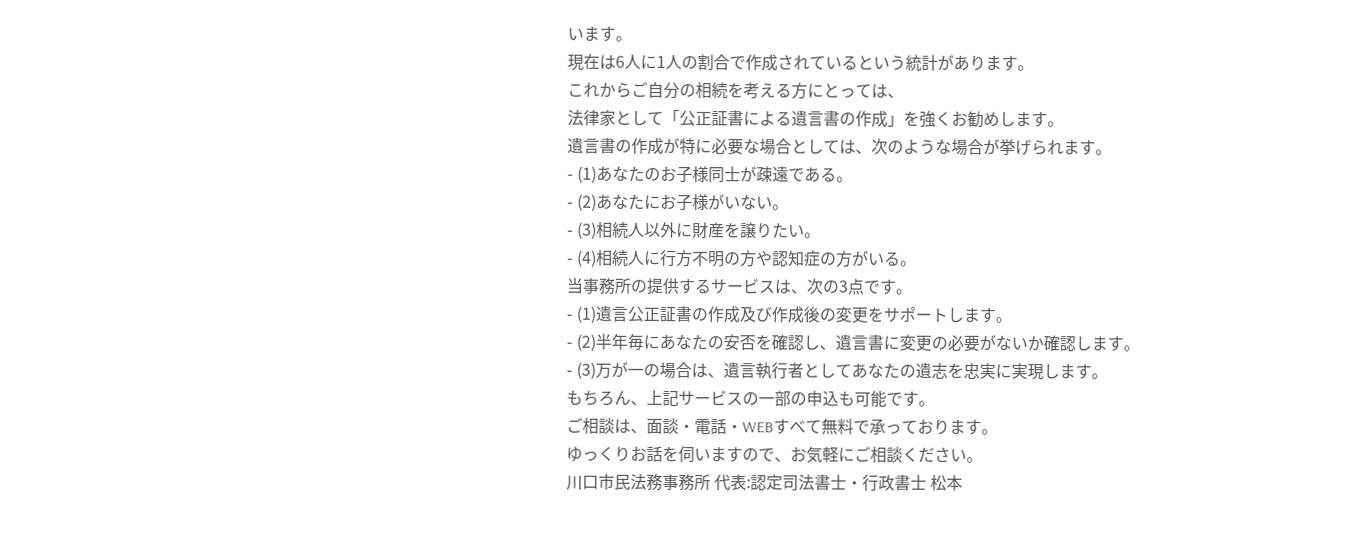います。
現在は6人に1人の割合で作成されているという統計があります。
これからご自分の相続を考える方にとっては、
法律家として「公正証書による遺言書の作成」を強くお勧めします。
遺言書の作成が特に必要な場合としては、次のような場合が挙げられます。
- (1)あなたのお子様同士が疎遠である。
- (2)あなたにお子様がいない。
- (3)相続人以外に財産を譲りたい。
- (4)相続人に行方不明の方や認知症の方がいる。
当事務所の提供するサービスは、次の3点です。
- (1)遺言公正証書の作成及び作成後の変更をサポートします。
- (2)半年毎にあなたの安否を確認し、遺言書に変更の必要がないか確認します。
- (3)万が一の場合は、遺言執行者としてあなたの遺志を忠実に実現します。
もちろん、上記サービスの一部の申込も可能です。
ご相談は、面談・電話・WEBすべて無料で承っております。
ゆっくりお話を伺いますので、お気軽にご相談ください。
川口市民法務事務所 代表:認定司法書士・行政書士 松本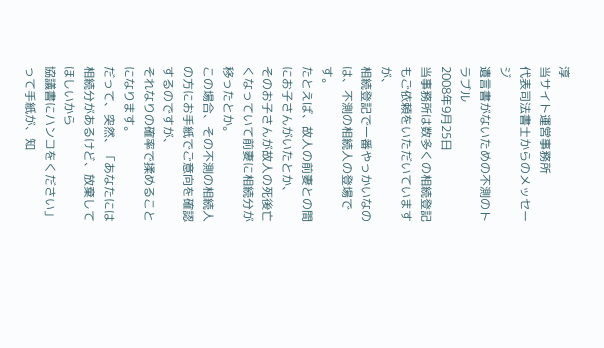淳
当サイト運営事務所
代表司法書士からのメッセージ
遺言書がないための不測のトラブル
2008年9月25日
当事務所は数多くの相続登記もご依頼をいただいていますが、
相続登記で一番やっかいなのは、不測の相続人の登場です。
たとえば、故人の前妻との間にお子さんがいたとか、
そのお子さんが故人の死後亡くなっていて前妻に相続分が移ったとか。
この場合、その不測の相続人の方にお手紙でご意向を確認するのですが、
それなりの確率で揉めることになります。
だって、突然、「あなたには相続分があるけど、放棄してほしいから
協議書にハンコをください」って手紙が、知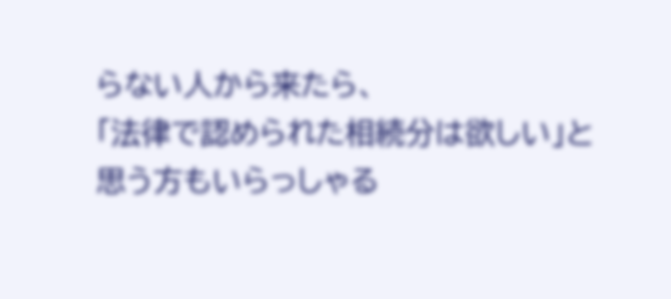らない人から来たら、
「法律で認められた相続分は欲しい」と思う方もいらっしゃる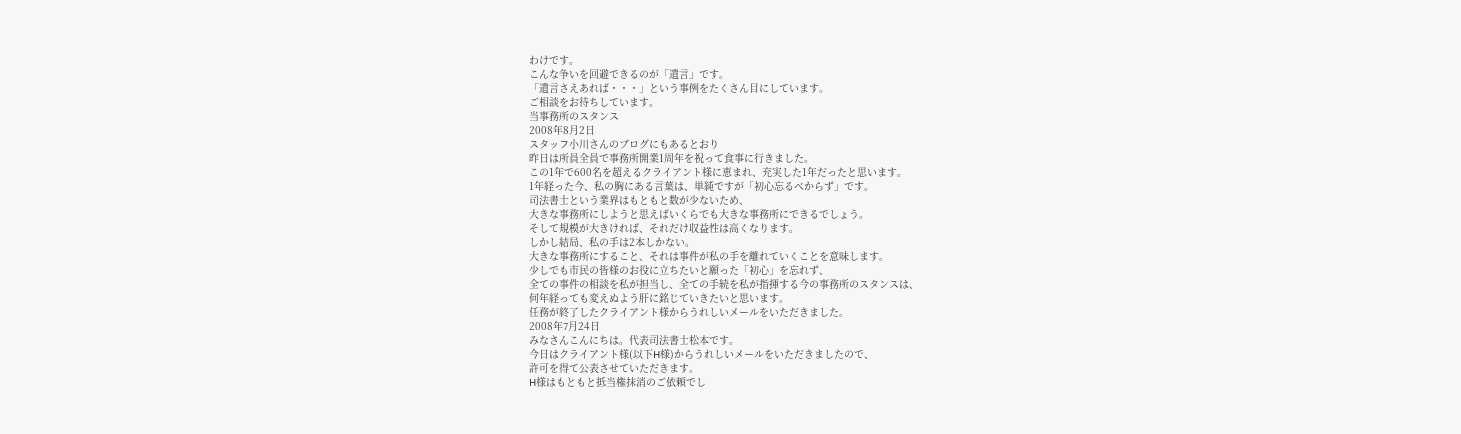わけです。
こんな争いを回避できるのが「遺言」です。
「遺言さえあれば・・・」という事例をたくさん目にしています。
ご相談をお待ちしています。
当事務所のスタンス
2008年8月2日
スタッフ小川さんのブログにもあるとおり
昨日は所員全員で事務所開業1周年を祝って食事に行きました。
この1年で600名を超えるクライアント様に恵まれ、充実した1年だったと思います。
1年経った今、私の胸にある言葉は、単純ですが「初心忘るべからず」です。
司法書士という業界はもともと数が少ないため、
大きな事務所にしようと思えばいくらでも大きな事務所にできるでしょう。
そして規模が大きければ、それだけ収益性は高くなります。
しかし結局、私の手は2本しかない。
大きな事務所にすること、それは事件が私の手を離れていくことを意味します。
少しでも市民の皆様のお役に立ちたいと願った「初心」を忘れず、
全ての事件の相談を私が担当し、全ての手続を私が指揮する今の事務所のスタンスは、
何年経っても変えぬよう肝に銘じていきたいと思います。
任務が終了したクライアント様からうれしいメールをいただきました。
2008年7月24日
みなさんこんにちは。代表司法書士松本です。
今日はクライアント様(以下H様)からうれしいメールをいただきましたので、
許可を得て公表させていただきます。
H様はもともと抵当権抹消のご依頼でし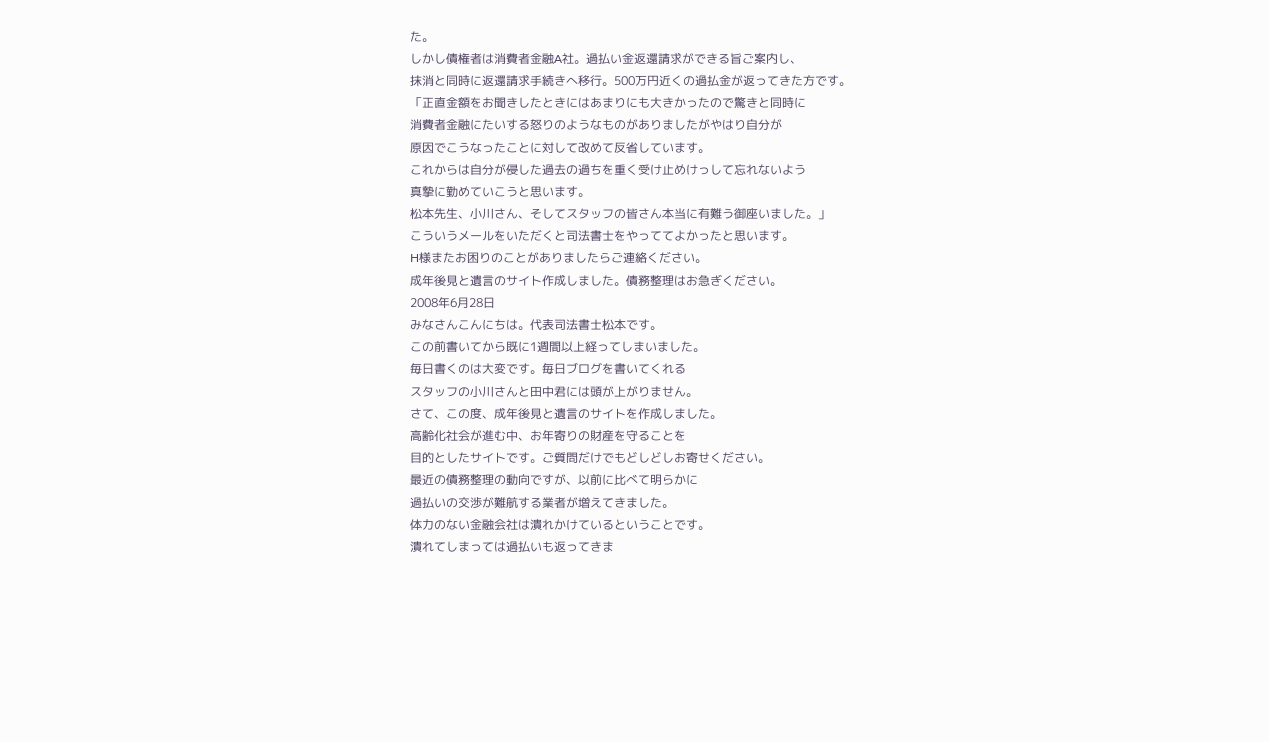た。
しかし債権者は消費者金融A社。過払い金返還請求ができる旨ご案内し、
抹消と同時に返還請求手続きへ移行。500万円近くの過払金が返ってきた方です。
「正直金額をお聞きしたときにはあまりにも大きかったので驚きと同時に
消費者金融にたいする怒りのようなものがありましたがやはり自分が
原因でこうなったことに対して改めて反省しています。
これからは自分が侵した過去の過ちを重く受け止めけっして忘れないよう
真摯に勤めていこうと思います。
松本先生、小川さん、そしてスタッフの皆さん本当に有難う御座いました。」
こういうメールをいただくと司法書士をやっててよかったと思います。
H様またお困りのことがありましたらご連絡ください。
成年後見と遺言のサイト作成しました。債務整理はお急ぎください。
2008年6月28日
みなさんこんにちは。代表司法書士松本です。
この前書いてから既に1週間以上経ってしまいました。
毎日書くのは大変です。毎日ブログを書いてくれる
スタッフの小川さんと田中君には頭が上がりません。
さて、この度、成年後見と遺言のサイトを作成しました。
高齢化社会が進む中、お年寄りの財産を守ることを
目的としたサイトです。ご質問だけでもどしどしお寄せください。
最近の債務整理の動向ですが、以前に比べて明らかに
過払いの交渉が難航する業者が増えてきました。
体力のない金融会社は潰れかけているということです。
潰れてしまっては過払いも返ってきま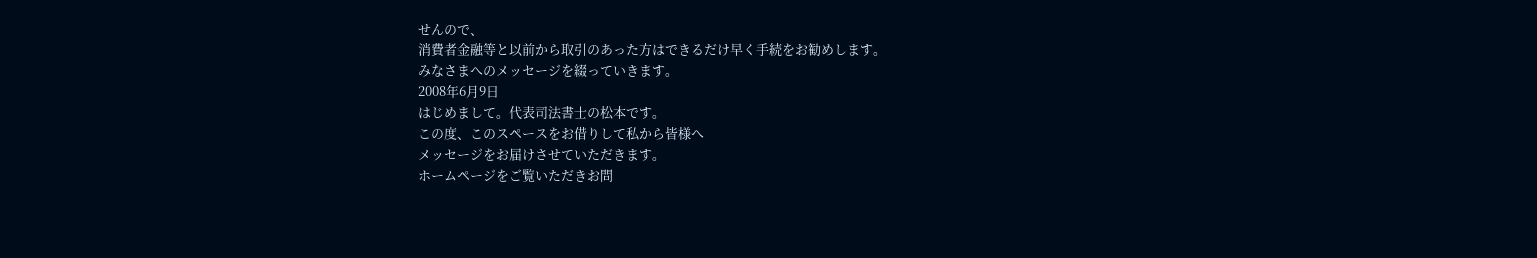せんので、
消費者金融等と以前から取引のあった方はできるだけ早く手続をお勧めします。
みなさまへのメッセージを綴っていきます。
2008年6月9日
はじめまして。代表司法書士の松本です。
この度、このスペースをお借りして私から皆様へ
メッセージをお届けさせていただきます。
ホームページをご覧いただきお問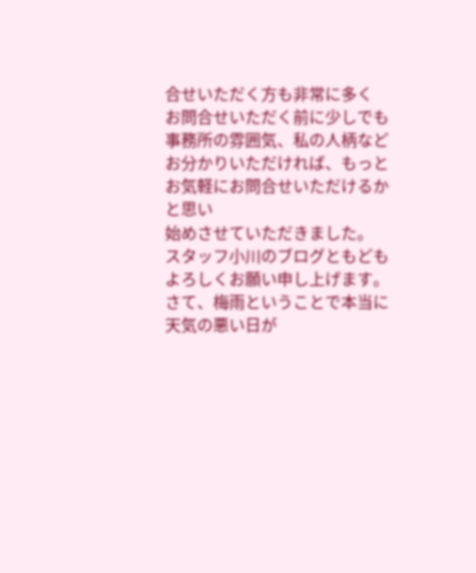合せいただく方も非常に多く
お問合せいただく前に少しでも事務所の雰囲気、私の人柄など
お分かりいただければ、もっとお気軽にお問合せいただけるかと思い
始めさせていただきました。
スタッフ小川のブログともどもよろしくお願い申し上げます。
さて、梅雨ということで本当に天気の悪い日が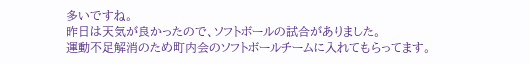多いですね。
昨日は天気が良かったので、ソフトボールの試合がありました。
運動不足解消のため町内会のソフトボールチームに入れてもらってます。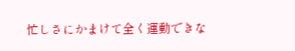忙しさにかまけて全く運動できな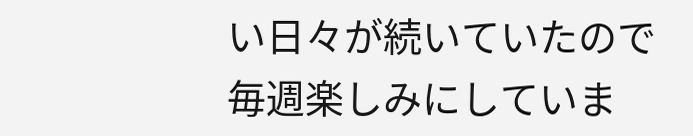い日々が続いていたので
毎週楽しみにしていま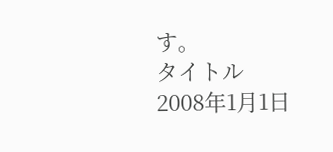す。
タイトル
2008年1月1日